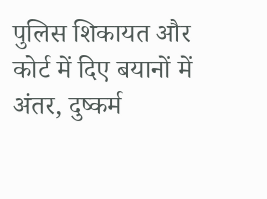पुलिस शिकायत और कोर्ट में दिए बयानों में अंतर, दुष्कर्म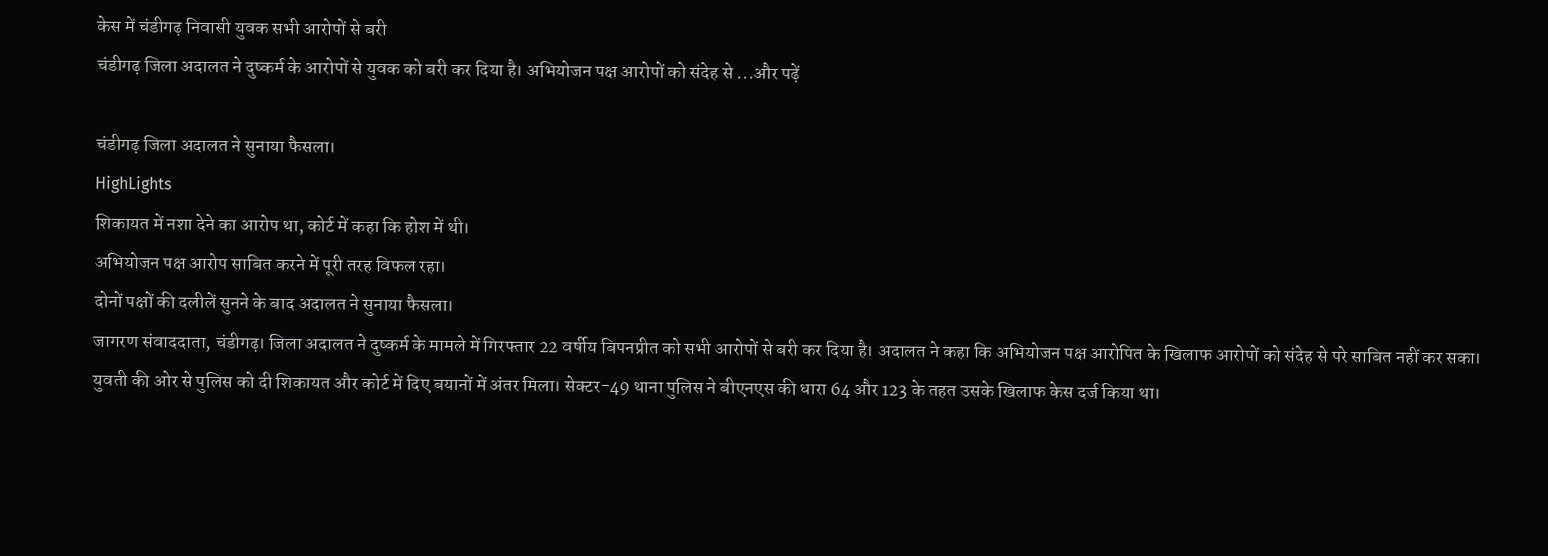केस में चंडीगढ़ निवासी युवक सभी आरोपों से बरी
चंडीगढ़ जिला अदालत ने दुष्कर्म के आरोपों से युवक को बरी कर दिया है। अभियोजन पक्ष आरोपों को संदेह से ...और पढ़ें

चंडीगढ़ जिला अदालत ने सुनाया फैसला।
HighLights
शिकायत में नशा देने का आरोप था, कोर्ट में कहा कि होश में थी।
अभियोजन पक्ष आरोप साबित करने में पूरी तरह विफल रहा।
दोनों पक्षों की दलीलें सुनने के बाद अदालत ने सुनाया फैसला।
जागरण संवाददाता, चंडीगढ़। जिला अदालत ने दुष्कर्म के मामले में गिरफ्तार 22 वर्षीय बिपनप्रीत को सभी आरोपों से बरी कर दिया है। अदालत ने कहा कि अभियोजन पक्ष आरोपित के खिलाफ आरोपों को संदेह से परे साबित नहीं कर सका।
युवती की ओर से पुलिस को दी शिकायत और कोर्ट में दिए बयानों में अंतर मिला। सेक्टर-49 थाना पुलिस ने बीएनएस की धारा 64 और 123 के तहत उसके खिलाफ केस दर्ज किया था।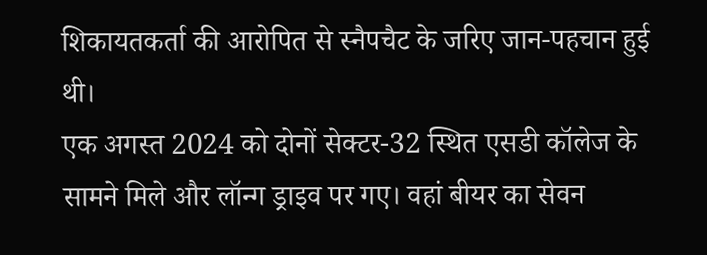शिकायतकर्ता की आरोपित से स्नैपचैट के जरिए जान-पहचान हुई थी।
एक अगस्त 2024 को दोनों सेक्टर-32 स्थित एसडी कॉलेज के सामने मिले और लॉन्ग ड्राइव पर गए। वहां बीयर का सेवन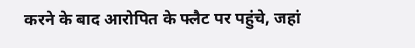करने के बाद आरोपित के फ्लैट पर पहुंचे, जहां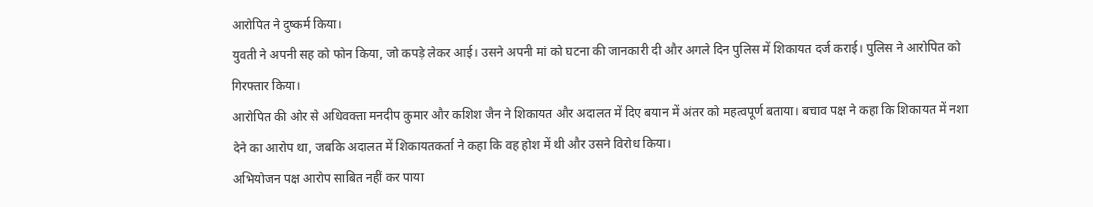आरोपित ने दुष्कर्म किया।
युवती ने अपनी सह को फोन किया, जो कपड़े लेकर आई। उसने अपनी मां को घटना की जानकारी दी और अगले दिन पुलिस में शिकायत दर्ज कराई। पुलिस ने आरोपित को गिरफ्तार किया।
आरोपित की ओर से अधिवक्ता मनदीप कुमार और कशिश जैन ने शिकायत और अदालत में दिए बयान में अंतर को महत्वपूर्ण बताया। बचाव पक्ष ने कहा कि शिकायत में नशा देने का आरोप था, जबकि अदालत में शिकायतकर्ता ने कहा कि वह होश में थी और उसने विरोध किया।
अभियोजन पक्ष आरोप साबित नहीं कर पाया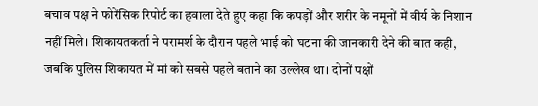बचाव पक्ष ने फोरेंसिक रिपोर्ट का हवाला देते हुए कहा कि कपड़ों और शरीर के नमूनों में वीर्य के निशान नहीं मिले। शिकायतकर्ता ने परामर्श के दौरान पहले भाई को घटना की जानकारी देने की बात कही, जबकि पुलिस शिकायत में मां को सबसे पहले बताने का उल्लेख था। दोनों पक्षों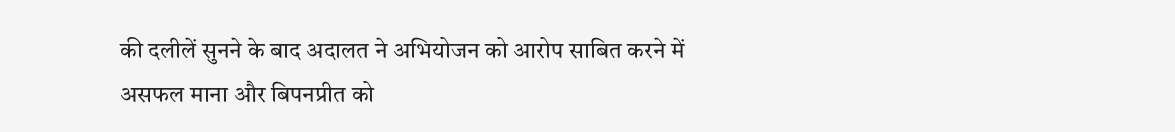की दलीलें सुनने के बाद अदालत ने अभियोजन को आरोप साबित करने में असफल माना और बिपनप्रीत को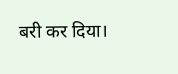बरी कर दिया।